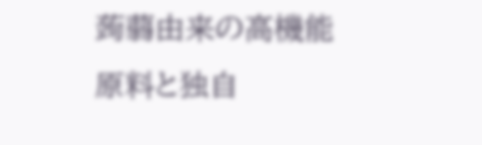蒟蒻由来の高機能原料と独自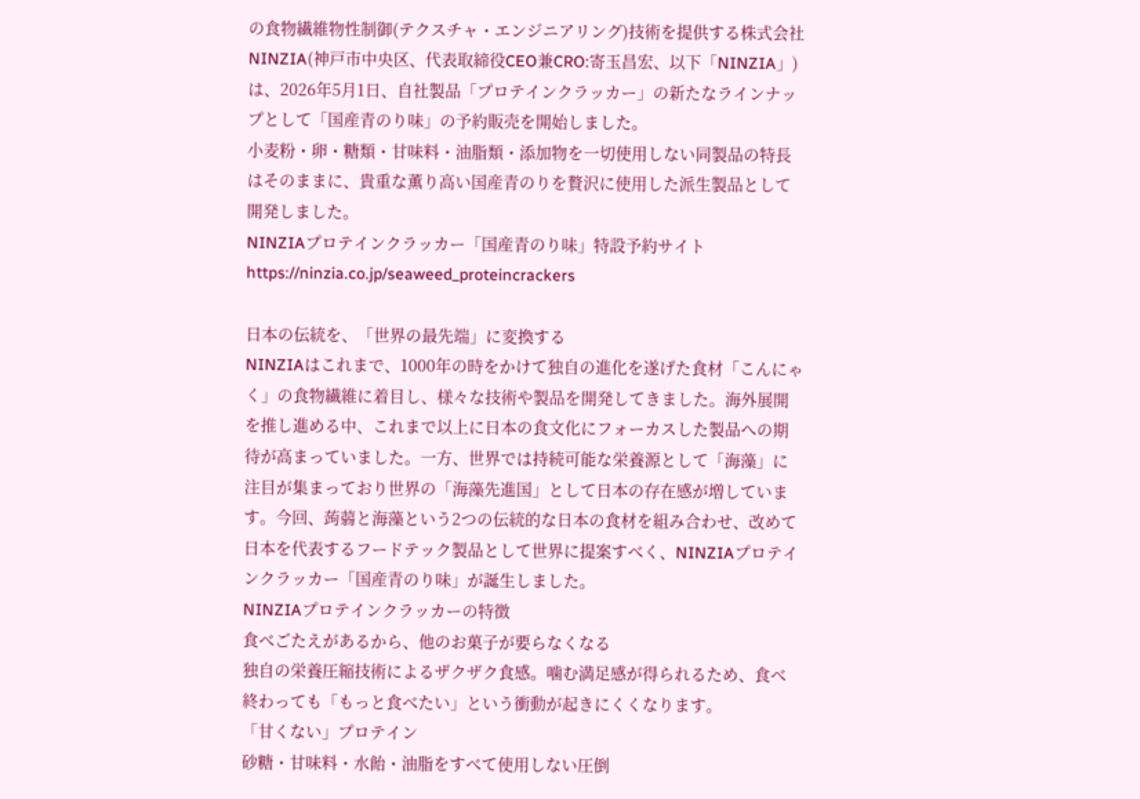の食物繊維物性制御(テクスチャ・エンジニアリング)技術を提供する株式会社NINZIA(神戸市中央区、代表取締役CEO兼CRO:寄玉昌宏、以下「NINZIA」)は、2026年5月1日、自社製品「プロテインクラッカー」の新たなラインナップとして「国産青のり味」の予約販売を開始しました。
小麦粉・卵・糖類・甘味料・油脂類・添加物を一切使用しない同製品の特長はそのままに、貴重な薫り高い国産青のりを贅沢に使用した派生製品として開発しました。
NINZIAプロテインクラッカー「国産青のり味」特設予約サイト
https://ninzia.co.jp/seaweed_proteincrackers

日本の伝統を、「世界の最先端」に変換する
NINZIAはこれまで、1000年の時をかけて独自の進化を遂げた食材「こんにゃく」の食物繊維に着目し、様々な技術や製品を開発してきました。海外展開を推し進める中、これまで以上に日本の食文化にフォーカスした製品への期待が高まっていました。一方、世界では持続可能な栄養源として「海藻」に注目が集まっており世界の「海藻先進国」として日本の存在感が増しています。今回、蒟蒻と海藻という2つの伝統的な日本の食材を組み合わせ、改めて日本を代表するフードテック製品として世界に提案すべく、NINZIAプロテインクラッカー「国産青のり味」が誕生しました。
NINZIAプロテインクラッカーの特徴
食べごたえがあるから、他のお菓子が要らなくなる
独自の栄養圧縮技術によるザクザク食感。噛む満足感が得られるため、食べ終わっても「もっと食べたい」という衝動が起きにくくなります。
「甘くない」プロテイン
砂糖・甘味料・水飴・油脂をすべて使用しない圧倒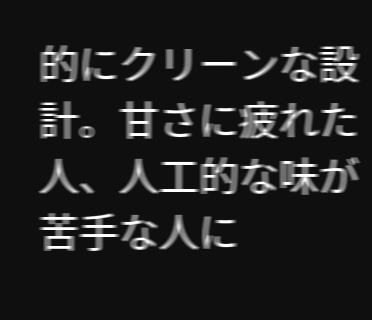的にクリーンな設計。甘さに疲れた人、人工的な味が苦手な人に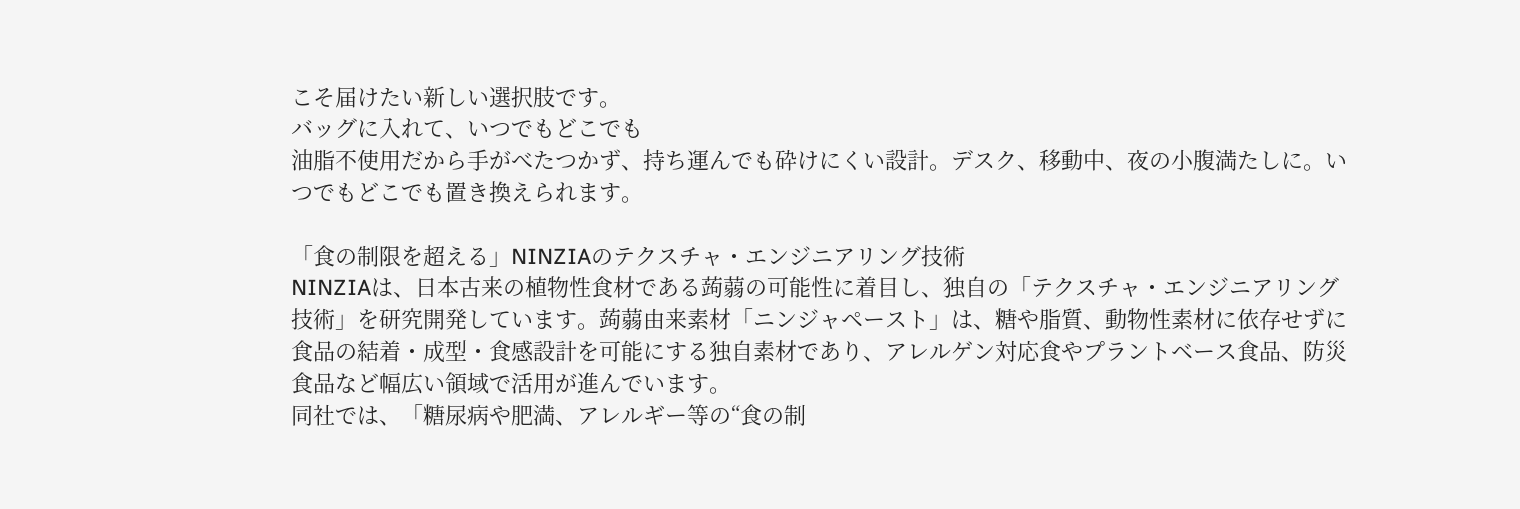こそ届けたい新しい選択肢です。
バッグに入れて、いつでもどこでも
油脂不使用だから手がべたつかず、持ち運んでも砕けにくい設計。デスク、移動中、夜の小腹満たしに。いつでもどこでも置き換えられます。

「食の制限を超える」NINZIAのテクスチャ・エンジニアリング技術
NINZIAは、日本古来の植物性食材である蒟蒻の可能性に着目し、独自の「テクスチャ・エンジニアリング技術」を研究開発しています。蒟蒻由来素材「ニンジャペースト」は、糖や脂質、動物性素材に依存せずに食品の結着・成型・食感設計を可能にする独自素材であり、アレルゲン対応食やプラントベース食品、防災食品など幅広い領域で活用が進んでいます。
同社では、「糖尿病や肥満、アレルギー等の“食の制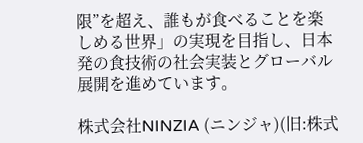限”を超え、誰もが食べることを楽しめる世界」の実現を目指し、日本発の食技術の社会実装とグローバル展開を進めています。

株式会社NINZIA (ニンジャ)(旧:株式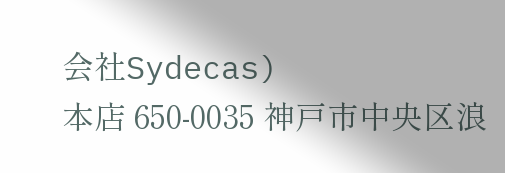会社Sydecas)
本店 650-0035 神戸市中央区浪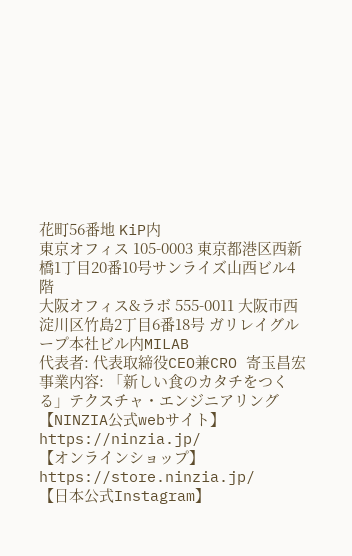花町56番地 KiP内
東京オフィス 105-0003 東京都港区西新橋1丁目20番10号サンライズ山西ビル4階
大阪オフィス&ラボ 555-0011 大阪市西淀川区竹島2丁目6番18号 ガリレイグループ本社ビル内MILAB
代表者: 代表取締役CEO兼CRO 寄玉昌宏
事業内容: 「新しい食のカタチをつくる」テクスチャ・エンジニアリング
【NINZIA公式webサイト】https://ninzia.jp/
【オンラインショップ】https://store.ninzia.jp/
【日本公式Instagram】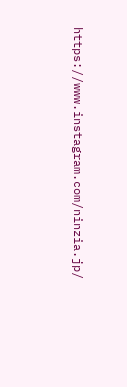https://www.instagram.com/ninzia.jp/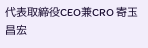代表取締役CEO兼CRO 寄玉昌宏